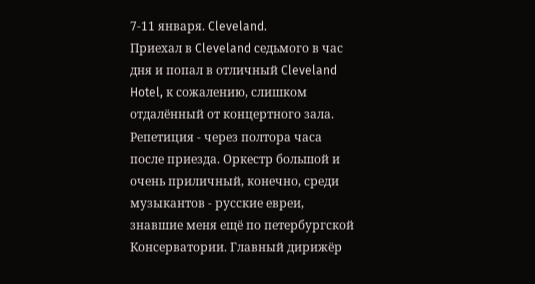7-11 января. Cleveland.
Приехал в Cleveland седьмого в час дня и попал в отличный Cleveland Hotel, к сожалению, слишком отдалённый от концертного зала. Репетиция - через полтора часа после приезда. Оркестр большой и очень приличный, конечно, среди музыкантов - русские евреи, знавшие меня ещё по петербургской Консерватории. Главный дирижёр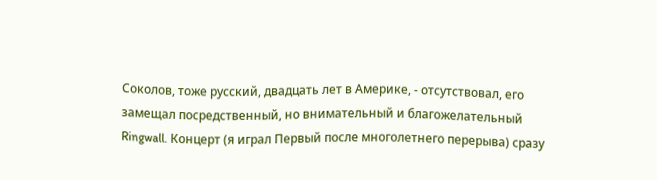Соколов, тоже русский, двадцать лет в Америке, - отсутствовал, его замещал посредственный, но внимательный и благожелательный Ringwall. Концерт (я играл Первый после многолетнего перерыва) сразу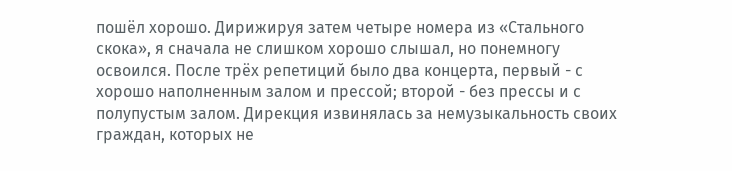пошёл хорошо. Дирижируя затем четыре номера из «Стального скока», я сначала не слишком хорошо слышал, но понемногу освоился. После трёх репетиций было два концерта, первый - с хорошо наполненным залом и прессой; второй - без прессы и с полупустым залом. Дирекция извинялась за немузыкальность своих граждан, которых не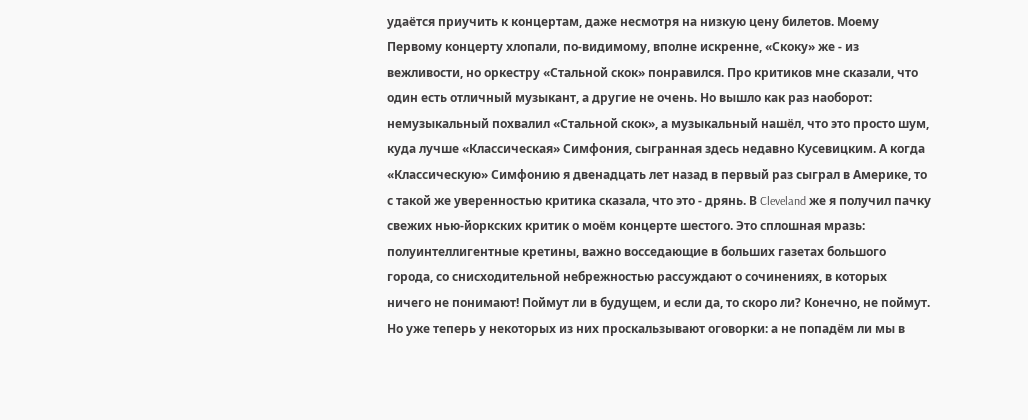удаётся приучить к концертам, даже несмотря на низкую цену билетов. Моему Первому концерту хлопали, по-видимому, вполне искренне, «Скоку» же - из вежливости, но оркестру «Стальной скок» понравился. Про критиков мне сказали, что один есть отличный музыкант, а другие не очень. Но вышло как раз наоборот: немузыкальный похвалил «Стальной скок», а музыкальный нашёл, что это просто шум, куда лучше «Классическая» Симфония, сыгранная здесь недавно Кусевицким. А когда «Классическую» Симфонию я двенадцать лет назад в первый раз сыграл в Америке, то с такой же уверенностью критика сказала, что это - дрянь. В Cleveland же я получил пачку свежих нью-йоркских критик о моём концерте шестого. Это сплошная мразь: полуинтеллигентные кретины, важно восседающие в больших газетах большого города, со снисходительной небрежностью рассуждают о сочинениях, в которых ничего не понимают! Поймут ли в будущем, и если да, то скоро ли? Конечно, не поймут. Но уже теперь у некоторых из них проскальзывают оговорки: а не попадём ли мы в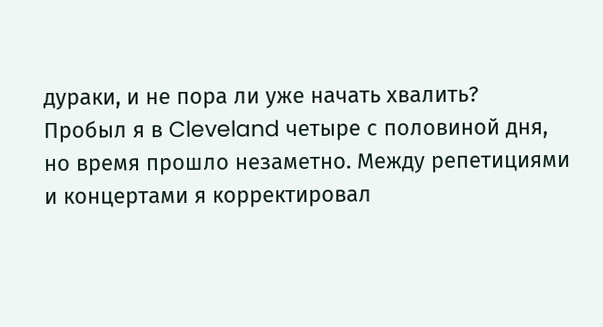дураки, и не пора ли уже начать хвалить?
Пробыл я в Cleveland четыре с половиной дня, но время прошло незаметно. Между репетициями и концертами я корректировал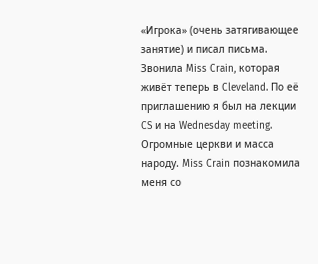«Игрока» (очень затягивающее занятие) и писал письма. Звонила Miss Crain, которая живёт теперь в Cleveland. По её приглашению я был на лекции CS и на Wednesday meeting. Огромные церкви и масса народу. Miss Crain познакомила меня со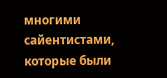многими сайентистами, которые были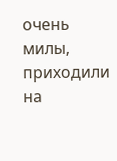очень милы, приходили на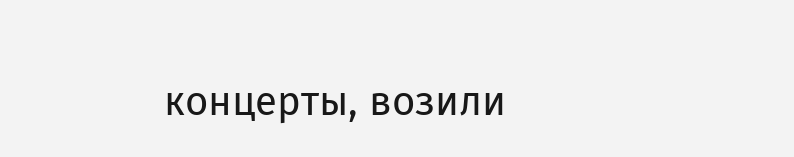концерты, возили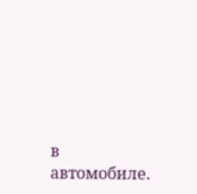в автомобиле.